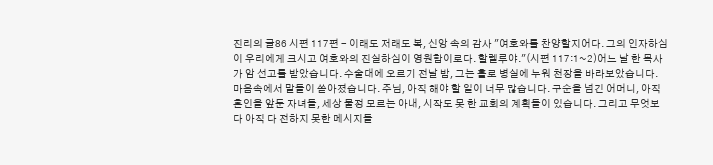진리의 글86 시편 117편 - 이래도 저래도 복, 신앙 속의 감사 "여호와를 찬양할지어다. 그의 인자하심이 우리에게 크시고 여호와의 진실하심이 영원함이로다. 할렐루야."(시편 117:1~2)어느 날 한 목사가 암 선고를 받았습니다. 수술대에 오르기 전날 밤, 그는 홀로 병실에 누워 천장을 바라보았습니다. 마음속에서 말들이 쏟아졌습니다. 주님, 아직 해야 할 일이 너무 많습니다. 구순을 넘긴 어머니, 아직 혼인을 앞둔 자녀들, 세상 물정 모르는 아내, 시작도 못 한 교회의 계획들이 있습니다. 그리고 무엇보다 아직 다 전하지 못한 메시지들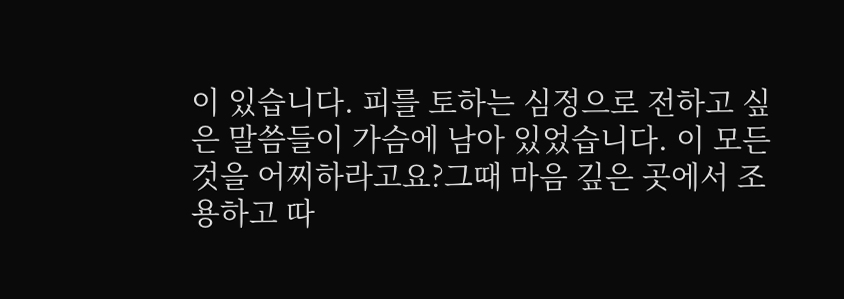이 있습니다. 피를 토하는 심정으로 전하고 싶은 말씀들이 가슴에 남아 있었습니다. 이 모든 것을 어찌하라고요?그때 마음 깊은 곳에서 조용하고 따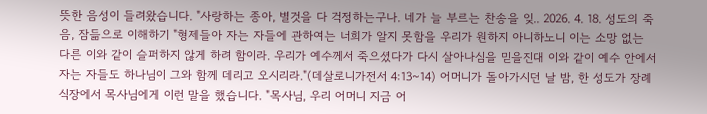뜻한 음성이 들려왔습니다. "사랑하는 종아, 별것을 다 걱정하는구나. 네가 늘 부르는 찬송을 잊.. 2026. 4. 18. 성도의 죽음, 잠듦으로 이해하기 "형제들아 자는 자들에 관하여는 너희가 알지 못함을 우리가 원하지 아니하노니 이는 소망 없는 다른 이와 같이 슬퍼하지 않게 하려 함이라. 우리가 예수께서 죽으셨다가 다시 살아나심을 믿을진대 이와 같이 예수 안에서 자는 자들도 하나님이 그와 함께 데리고 오시리라."(데살로니가전서 4:13~14) 어머니가 돌아가시던 날 밤, 한 성도가 장례식장에서 목사님에게 이런 말을 했습니다. "목사님, 우리 어머니 지금 어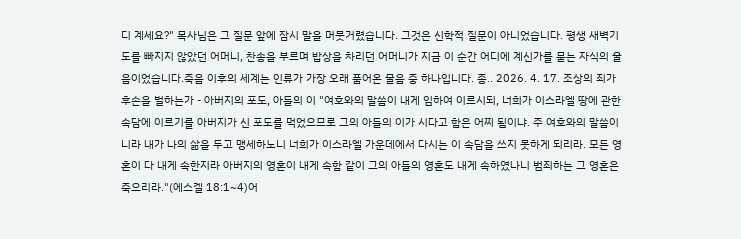디 계세요?" 목사님은 그 질문 앞에 잠시 말을 머뭇거렸습니다. 그것은 신학적 질문이 아니었습니다. 평생 새벽기도를 빠지지 않았던 어머니, 찬송을 부르며 밥상을 차리던 어머니가 지금 이 순간 어디에 계신가를 묻는 자식의 울음이었습니다.죽음 이후의 세계는 인류가 가장 오래 품어온 물음 중 하나입니다. 종.. 2026. 4. 17. 조상의 죄가 후손을 벌하는가 - 아버지의 포도, 아들의 이 "여호와의 말씀이 내게 임하여 이르시되, 너희가 이스라엘 땅에 관한 속담에 이르기를 아버지가 신 포도를 먹었으므로 그의 아들의 이가 시다고 함은 어찌 됨이냐. 주 여호와의 말씀이니라 내가 나의 삶을 두고 맹세하노니 너희가 이스라엘 가운데에서 다시는 이 속담을 쓰지 못하게 되리라. 모든 영혼이 다 내게 속한지라 아버지의 영혼이 내게 속함 같이 그의 아들의 영혼도 내게 속하였나니 범죄하는 그 영혼은 죽으리라."(에스겔 18:1~4)어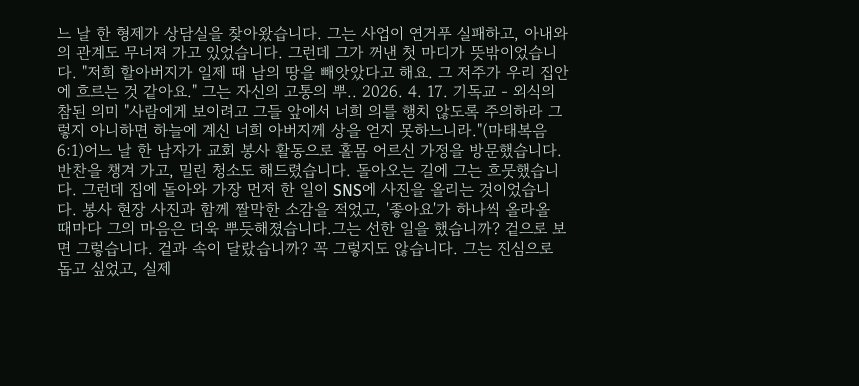느 날 한 형제가 상담실을 찾아왔습니다. 그는 사업이 연거푸 실패하고, 아내와의 관계도 무너져 가고 있었습니다. 그런데 그가 꺼낸 첫 마디가 뜻밖이었습니다. "저희 할아버지가 일제 때 남의 땅을 빼앗았다고 해요. 그 저주가 우리 집안에 흐르는 것 같아요." 그는 자신의 고통의 뿌.. 2026. 4. 17. 기독교 - 외식의 참된 의미 "사람에게 보이려고 그들 앞에서 너희 의를 행치 않도록 주의하라 그렇지 아니하면 하늘에 계신 너희 아버지께 상을 얻지 못하느니라."(마태복음 6:1)어느 날 한 남자가 교회 봉사 활동으로 홀몸 어르신 가정을 방문했습니다. 반찬을 챙겨 가고, 밀린 청소도 해드렸습니다. 돌아오는 길에 그는 흐뭇했습니다. 그런데 집에 돌아와 가장 먼저 한 일이 SNS에 사진을 올리는 것이었습니다. 봉사 현장 사진과 함께 짤막한 소감을 적었고, '좋아요'가 하나씩 올라올 때마다 그의 마음은 더욱 뿌듯해졌습니다.그는 선한 일을 했습니까? 겉으로 보면 그렇습니다. 겉과 속이 달랐습니까? 꼭 그렇지도 않습니다. 그는 진심으로 돕고 싶었고, 실제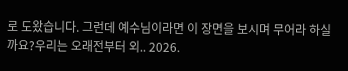로 도왔습니다. 그런데 예수님이라면 이 장면을 보시며 무어라 하실까요?우리는 오래전부터 외.. 2026.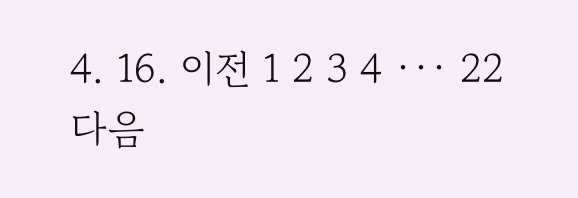4. 16. 이전 1 2 3 4 ··· 22 다음